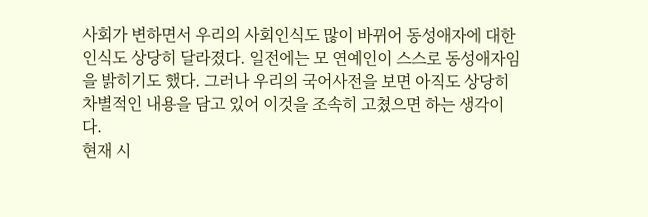사회가 변하면서 우리의 사회인식도 많이 바뀌어 동성애자에 대한 인식도 상당히 달라졌다. 일전에는 모 연예인이 스스로 동성애자임을 밝히기도 했다. 그러나 우리의 국어사전을 보면 아직도 상당히 차별적인 내용을 담고 있어 이것을 조속히 고쳤으면 하는 생각이다.
현재 시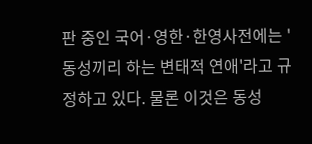판 중인 국어·영한·한영사전에는 '동성끼리 하는 변태적 연애'라고 규정하고 있다. 물론 이것은 동성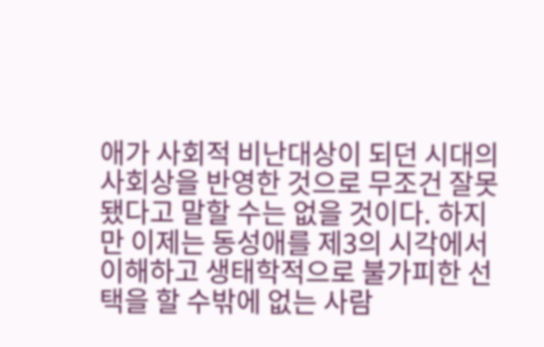애가 사회적 비난대상이 되던 시대의 사회상을 반영한 것으로 무조건 잘못됐다고 말할 수는 없을 것이다. 하지만 이제는 동성애를 제3의 시각에서 이해하고 생태학적으로 불가피한 선택을 할 수밖에 없는 사람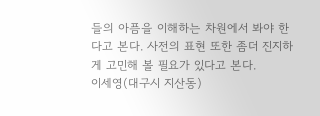들의 아픔을 이해하는 차원에서 봐야 한다고 본다. 사전의 표현 또한 좀더 진지하게 고민해 볼 필요가 있다고 본다.
이세영(대구시 지산동)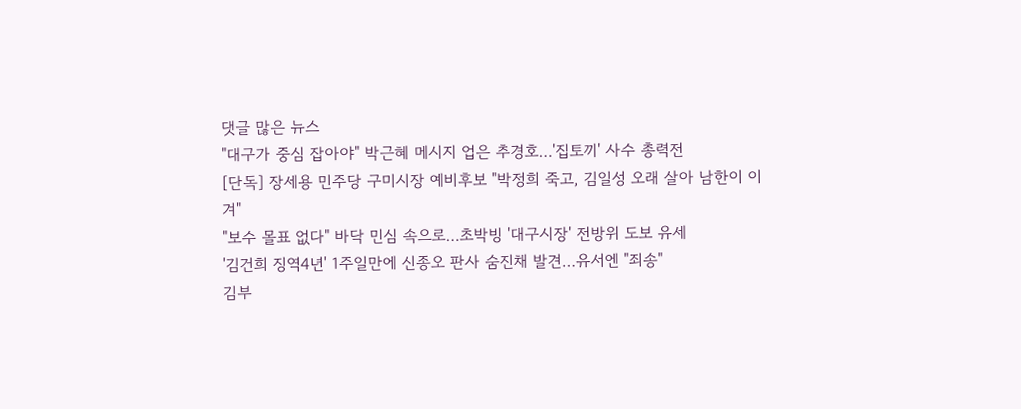댓글 많은 뉴스
"대구가 중심 잡아야" 박근혜 메시지 업은 추경호…'집토끼' 사수 총력전
[단독] 장세용 민주당 구미시장 예비후보 "박정희 죽고, 김일성 오래 살아 남한이 이겨"
"보수 몰표 없다" 바닥 민심 속으로…초박빙 '대구시장' 전방위 도보 유세
'김건희 징역4년' 1주일만에 신종오 판사 숨진채 발견…유서엔 "죄송"
김부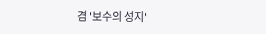겸 '보수의 성지'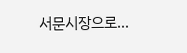서문시장으로…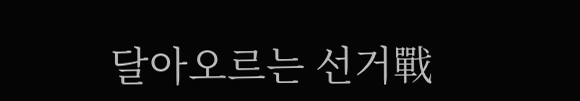달아오르는 선거戰